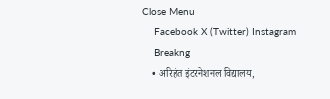Close Menu
    Facebook X (Twitter) Instagram
    Breakng
    • अरिहंत इंटरनेशनल विद्यालय,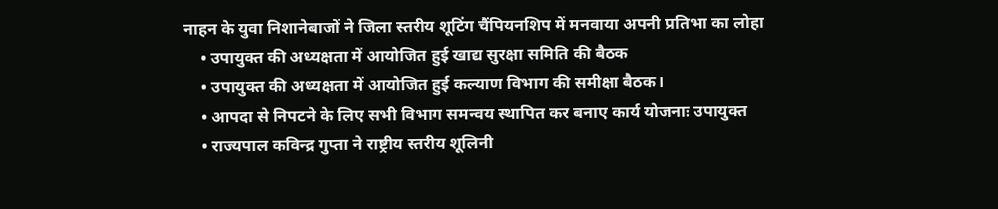नाहन के युवा निशानेबाजों ने जिला स्तरीय शूटिंग चैंपियनशिप में मनवाया अपनी प्रतिभा का लोहा
    • उपायुक्त की अध्यक्षता में आयोजित हुई खाद्य सुरक्षा समिति की बैठक
    • उपायुक्त की अध्यक्षता में आयोजित हुई कल्याण विभाग की समीक्षा बैठक।
    • आपदा से निपटने के लिए सभी विभाग समन्वय स्थापित कर बनाए कार्य योजनाः उपायुक्त
    • राज्यपाल कविन्द्र गुप्ता ने राष्ट्रीय स्तरीय शूलिनी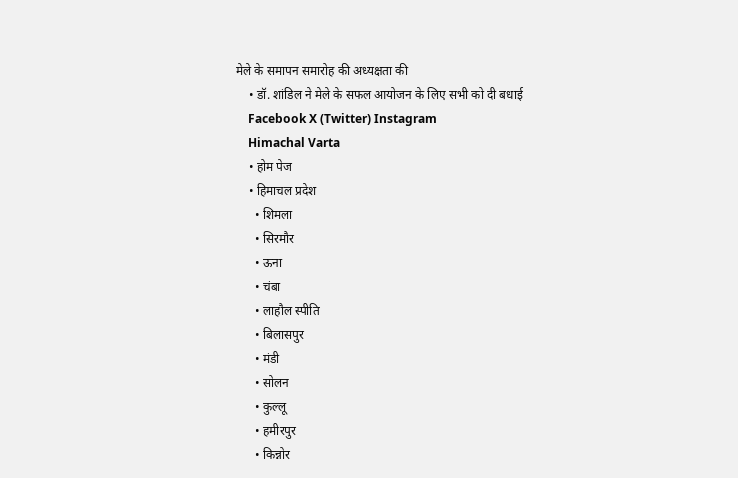मेले के समापन समारोह की अध्यक्षता की
    • डॉ. शांडिल ने मेले के सफल आयोजन के लिए सभी को दी बधाई
    Facebook X (Twitter) Instagram
    Himachal Varta
    • होम पेज
    • हिमाचल प्रदेश
      • शिमला
      • सिरमौर
      • ऊना
      • चंबा
      • लाहौल स्पीति
      • बिलासपुर
      • मंडी
      • सोलन
      • कुल्लू
      • हमीरपुर
      • किन्नोर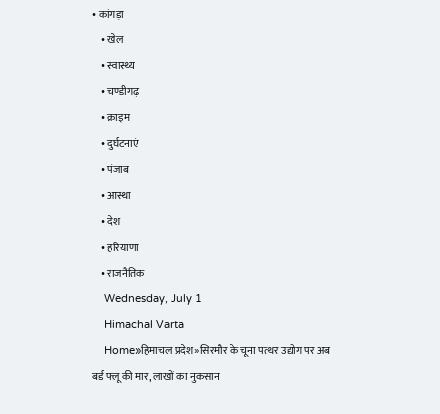• कांगड़ा
    • खेल
    • स्वास्थ्य
    • चण्डीगढ़
    • क्राइम
    • दुर्घटनाएं
    • पंजाब
    • आस्था
    • देश
    • हरियाणा
    • राजनैतिक
    Wednesday, July 1
    Himachal Varta
    Home»हिमाचल प्रदेश»सिरमौर के चूना पत्थर उद्योग पर अब बर्ड फ्लू की मार, लाखों का नुकसान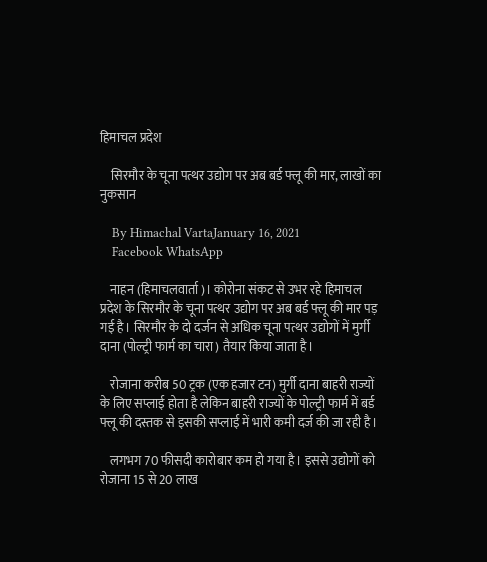हिमाचल प्रदेश

    सिरमौर के चूना पत्थर उद्योग पर अब बर्ड फ्लू की मार, लाखों का नुकसान

    By Himachal VartaJanuary 16, 2021
    Facebook WhatsApp

    नाहन (हिमाचलवार्ता)। कोरोना संकट से उभर रहे हिमाचल प्रदेश के सिरमौर के चूना पत्थर उद्योग पर अब बर्ड फ्लू की मार पड़ गई है। सिरमौर के दो दर्जन से अधिक चूना पत्थर उद्योगों में मुर्गी दाना (पोल्ट्री फार्म का चारा) तैयार किया जाता है।

    रोजाना करीब 50 ट्रक (एक हजार टन) मुर्गी दाना बाहरी राज्यों के लिए सप्लाई होता है लेकिन बाहरी राज्यों के पोल्ट्री फार्म में बर्ड फ्लू की दस्तक से इसकी सप्लाई में भारी कमी दर्ज की जा रही है।

    लगभग 70 फीसदी कारोबार कम हो गया है। इससे उद्योगों को रोजाना 15 से 20 लाख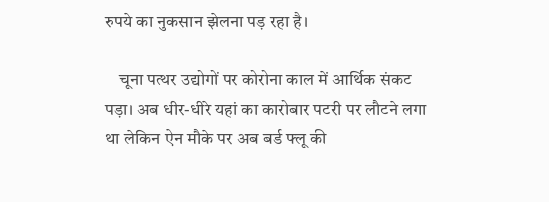रुपये का नुकसान झेलना पड़ रहा है।

    चूना पत्थर उद्योगों पर कोरोना काल में आर्थिक संकट पड़ा। अब धीर-धीरे यहां का कारोबार पटरी पर लौटने लगा था लेकिन ऐन मौके पर अब बर्ड फ्लू की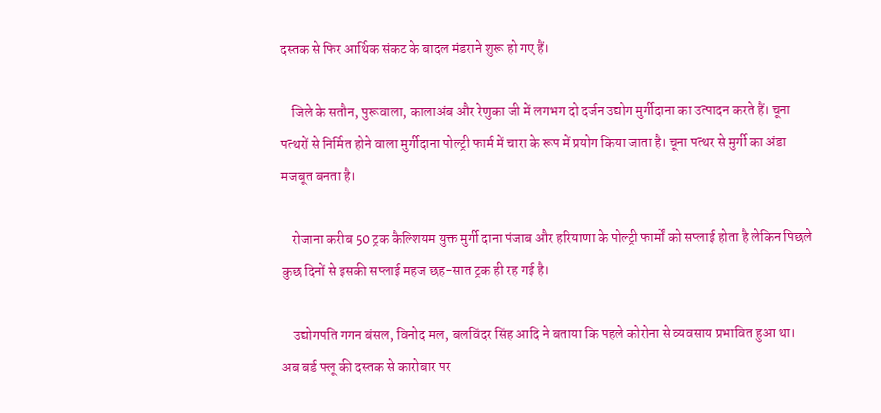दस्तक से फिर आर्थिक संकट के बादल मंडराने शुरू हो गए हैं।

    जिले के सतौन, पुरूवाला, कालाअंब और रेणुका जी में लगभग दो दर्जन उद्योग मुर्गीदाना का उत्पादन करते हैं। चूना पत्थरों से निर्मित होने वाला मुर्गीदाना पोल्ट्री फार्म में चारा के रूप में प्रयोग किया जाता है। चूना पत्थर से मुर्गी का अंडा मजबूत बनता है।

    रोजाना करीब 50 ट्रक कैल्शियम युक्त मुर्गी दाना पंजाब और हरियाणा के पोल्ट्री फार्मों को सप्लाई होता है लेकिन पिछले कुछ दिनों से इसकी सप्लाई महज छह-सात ट्रक ही रह गई है।

    उद्योगपति गगन बंसल, विनोद मल, बलविंदर सिंह आदि ने बताया कि पहले कोरोना से व्यवसाय प्रभावित हुआ था। अब बर्ड फ्लू की दस्तक से कारोबार पर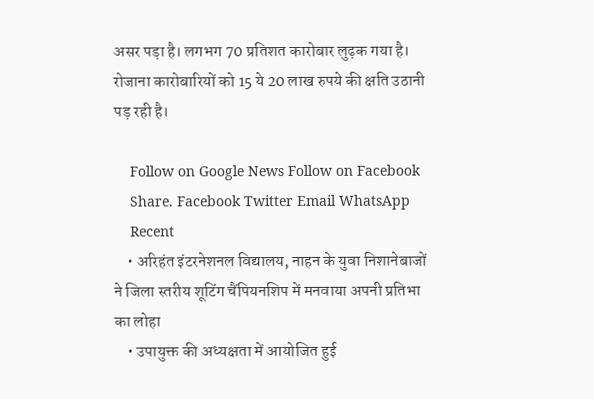असर पड़ा है। लगभग 70 प्रतिशत कारोबार लुढ़क गया है। रोजाना कारोबारियों को 15 ये 20 लाख रुपये की क्षति उठानी पड़ रही है।

    Follow on Google News Follow on Facebook
    Share. Facebook Twitter Email WhatsApp
    Recent
    • अरिहंत इंटरनेशनल विद्यालय, नाहन के युवा निशानेबाजों ने जिला स्तरीय शूटिंग चैंपियनशिप में मनवाया अपनी प्रतिभा का लोहा
    • उपायुक्त की अध्यक्षता में आयोजित हुई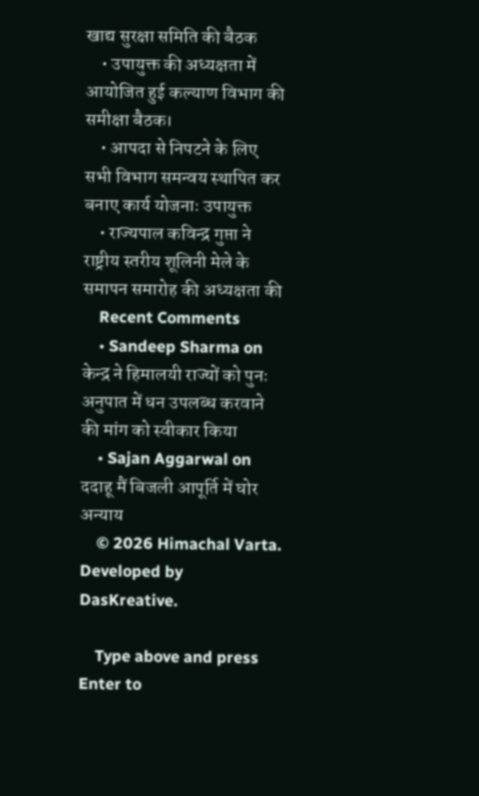खाद्य सुरक्षा समिति की बैठक
    • उपायुक्त की अध्यक्षता में आयोजित हुई कल्याण विभाग की समीक्षा बैठक।
    • आपदा से निपटने के लिए सभी विभाग समन्वय स्थापित कर बनाए कार्य योजनाः उपायुक्त
    • राज्यपाल कविन्द्र गुप्ता ने राष्ट्रीय स्तरीय शूलिनी मेले के समापन समारोह की अध्यक्षता की
    Recent Comments
    • Sandeep Sharma on केन्द्र ने हिमालयी राज्यों को पुनः अनुपात में धन उपलब्ध करवाने की मांग को स्वीकार किया
    • Sajan Aggarwal on ददाहू मैं बिजली आपूर्ति में घोर अन्याय
    © 2026 Himachal Varta. Developed by DasKreative.

    Type above and press Enter to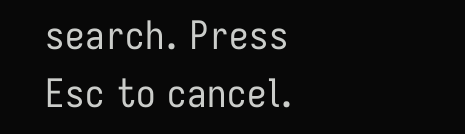search. Press Esc to cancel.